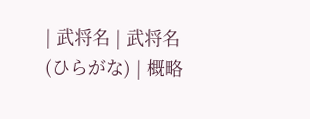| 武将名 | 武将名(ひらがな) | 概略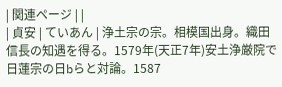| 関連ページ | |
| 貞安 | ていあん | 浄土宗の宗。相模国出身。織田信長の知遇を得る。1579年(天正7年)安土浄厳院で日蓮宗の日bらと対論。1587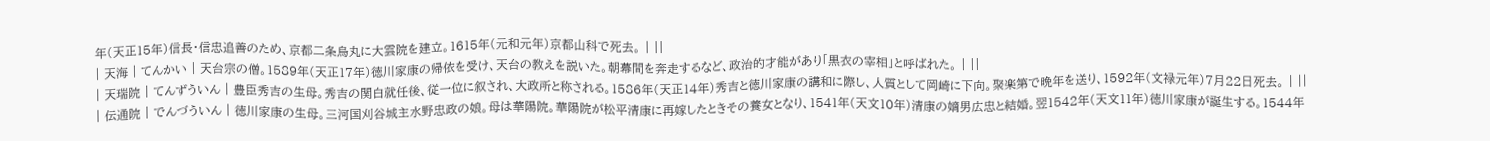年(天正15年)信長・信忠追善のため、京都二条烏丸に大雲院を建立。1615年(元和元年)京都山科で死去。 | ||
| 天海 | てんかい | 天台宗の僧。1589年(天正17年)徳川家康の帰依を受け、天台の教えを説いた。朝幕間を奔走するなど、政治的才能があり「黒衣の宰相」と呼ばれた。 | ||
| 天瑞院 | てんずういん | 豊臣秀吉の生母。秀吉の関白就任後、従一位に叙され、大政所と称される。1586年(天正14年)秀吉と徳川家康の講和に際し、人質として岡崎に下向。聚楽第で晩年を送り、1592年(文禄元年)7月22日死去。 | ||
| 伝通院 | でんづういん | 徳川家康の生母。三河国刈谷城主水野忠政の娘。母は華陽院。華陽院が松平清康に再嫁したときその養女となり、1541年(天文10年)清康の嫡男広忠と結婚。翌1542年(天文11年)徳川家康が誕生する。1544年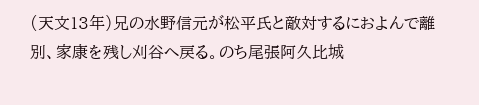(天文13年)兄の水野信元が松平氏と敵対するにおよんで離別、家康を残し刈谷へ戻る。のち尾張阿久比城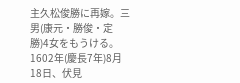主久松俊勝に再嫁。三男(康元・勝俊・定勝)4女をもうける。1602年(慶長7年)8月18日、伏見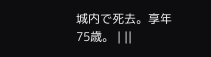城内で死去。享年75歳。 | ||